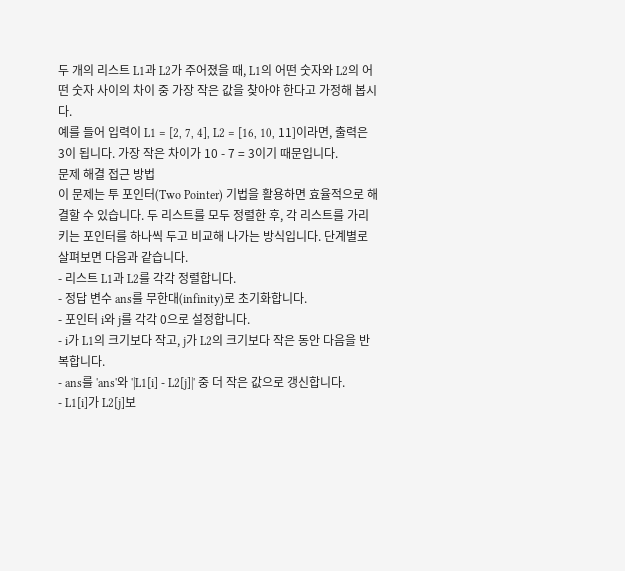두 개의 리스트 L1과 L2가 주어졌을 때, L1의 어떤 숫자와 L2의 어떤 숫자 사이의 차이 중 가장 작은 값을 찾아야 한다고 가정해 봅시다.
예를 들어 입력이 L1 = [2, 7, 4], L2 = [16, 10, 11]이라면, 출력은 3이 됩니다. 가장 작은 차이가 10 - 7 = 3이기 때문입니다.
문제 해결 접근 방법
이 문제는 투 포인터(Two Pointer) 기법을 활용하면 효율적으로 해결할 수 있습니다. 두 리스트를 모두 정렬한 후, 각 리스트를 가리키는 포인터를 하나씩 두고 비교해 나가는 방식입니다. 단계별로 살펴보면 다음과 같습니다.
- 리스트 L1과 L2를 각각 정렬합니다.
- 정답 변수 ans를 무한대(infinity)로 초기화합니다.
- 포인터 i와 j를 각각 0으로 설정합니다.
- i가 L1의 크기보다 작고, j가 L2의 크기보다 작은 동안 다음을 반복합니다.
- ans를 'ans'와 '|L1[i] - L2[j]|' 중 더 작은 값으로 갱신합니다.
- L1[i]가 L2[j]보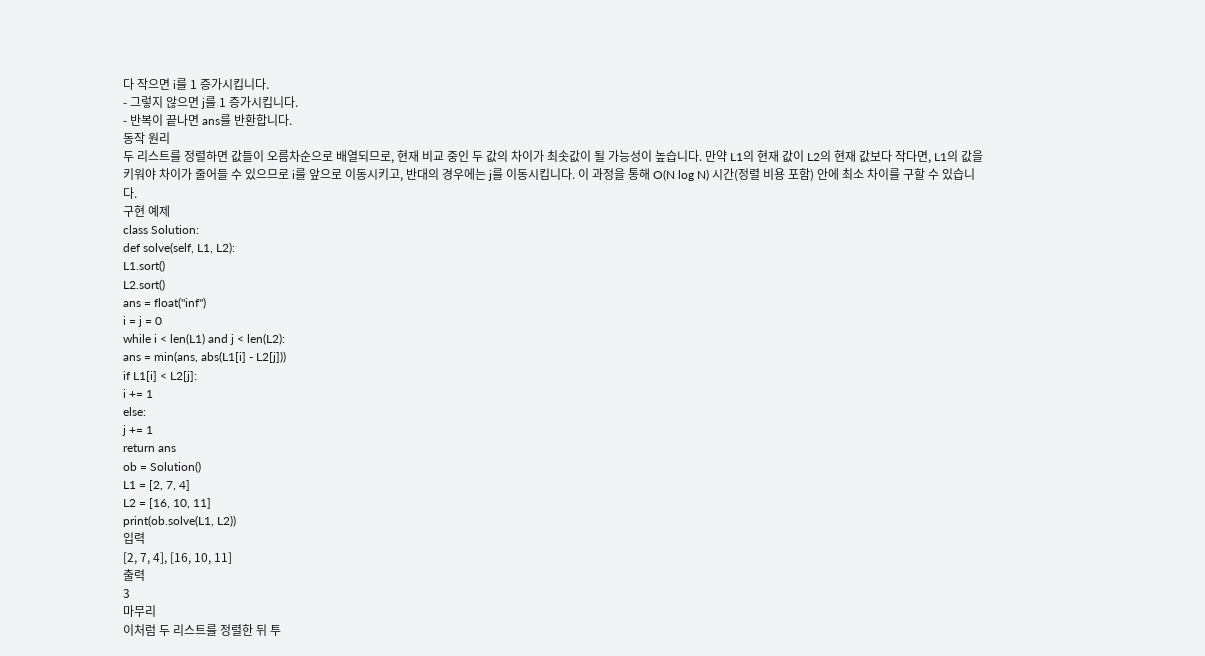다 작으면 i를 1 증가시킵니다.
- 그렇지 않으면 j를 1 증가시킵니다.
- 반복이 끝나면 ans를 반환합니다.
동작 원리
두 리스트를 정렬하면 값들이 오름차순으로 배열되므로, 현재 비교 중인 두 값의 차이가 최솟값이 될 가능성이 높습니다. 만약 L1의 현재 값이 L2의 현재 값보다 작다면, L1의 값을 키워야 차이가 줄어들 수 있으므로 i를 앞으로 이동시키고, 반대의 경우에는 j를 이동시킵니다. 이 과정을 통해 O(N log N) 시간(정렬 비용 포함) 안에 최소 차이를 구할 수 있습니다.
구현 예제
class Solution:
def solve(self, L1, L2):
L1.sort()
L2.sort()
ans = float("inf")
i = j = 0
while i < len(L1) and j < len(L2):
ans = min(ans, abs(L1[i] - L2[j]))
if L1[i] < L2[j]:
i += 1
else:
j += 1
return ans
ob = Solution()
L1 = [2, 7, 4]
L2 = [16, 10, 11]
print(ob.solve(L1, L2))
입력
[2, 7, 4], [16, 10, 11]
출력
3
마무리
이처럼 두 리스트를 정렬한 뒤 투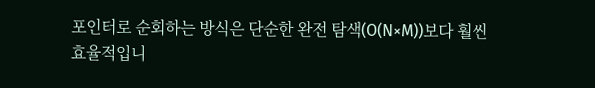포인터로 순회하는 방식은 단순한 완전 탐색(O(N×M))보다 훨씬 효율적입니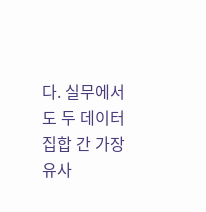다. 실무에서도 두 데이터 집합 간 가장 유사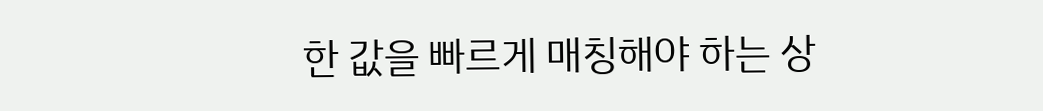한 값을 빠르게 매칭해야 하는 상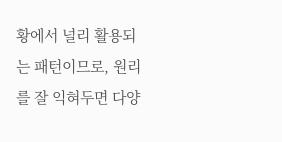황에서 널리 활용되는 패턴이므로, 원리를 잘 익혀두면 다양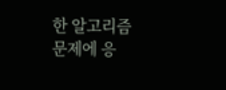한 알고리즘 문제에 응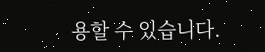용할 수 있습니다.